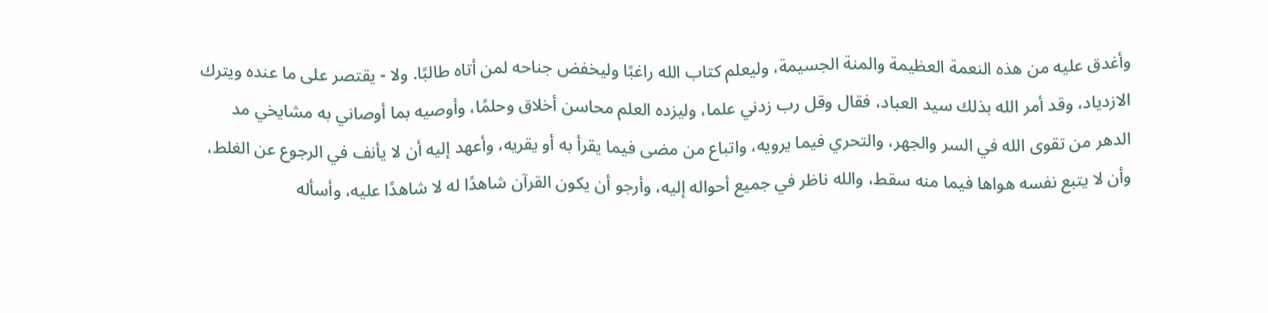وأغدق عليه من هذه النعمة العظيمة والمنة الجسيمة، وليعلم كتاب الله راغبًا وليخفض جناحه لمن أتاه طالبًا. ولا - يقتصر على ما عنده ويترك الازدياد، وقد أمر الله بذلك سيد العباد، فقال وقل رب زدني علما، وليزده العلم محاسن أخلاق وحلمًا، وأوصيه بما أوصاني به مشايخي مد الدهر من تقوى الله في السر والجهر، والتحري فيما يرويه، واتباع من مضى فيما يقرأ به أو يقريه، وأعهد إليه أن لا يأنف في الرجوع عن الغلط، وأن لا يتبع نفسه هواها فيما منه سقط، والله ناظر في جميع أحواله إليه، وأرجو أن يكون القرآن شاهدًا له لا شاهدًا عليه، وأسأله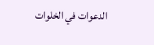الدعوات في الخلوات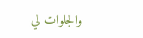والجلوات لي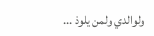ولوالدي ولمن يلوذ ...